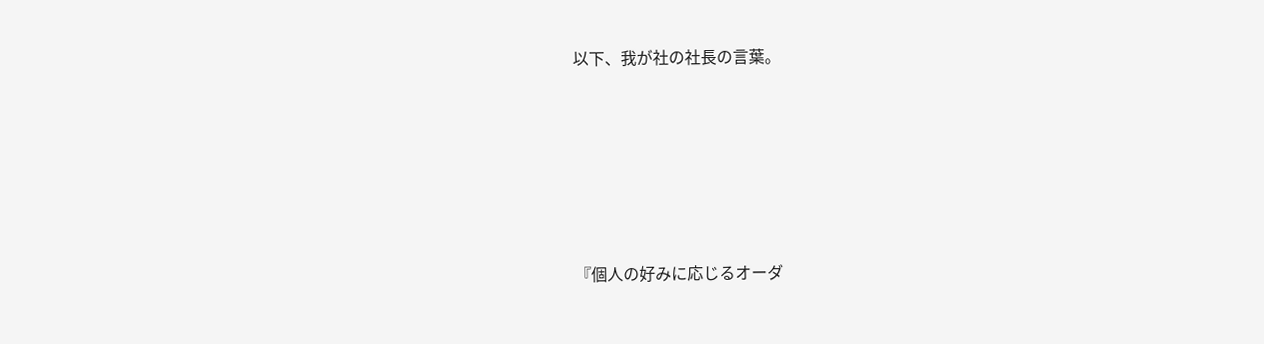以下、我が社の社長の言葉。







『個人の好みに応じるオーダ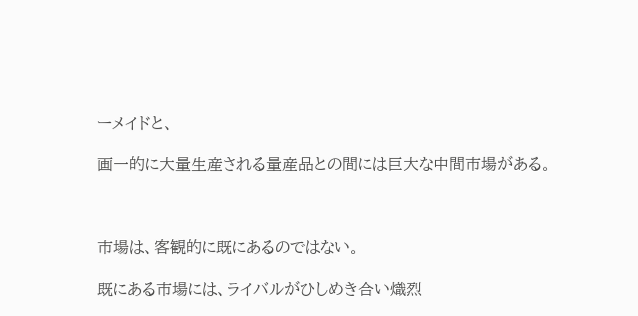ーメイドと、

画一的に大量生産される量産品との間には巨大な中間市場がある。



市場は、客観的に既にあるのではない。

既にある市場には、ライバルがひしめき合い熾烈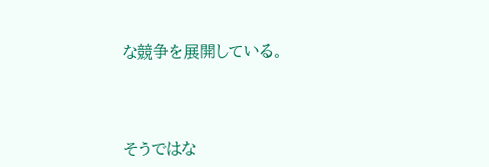な競争を展開している。



そうではな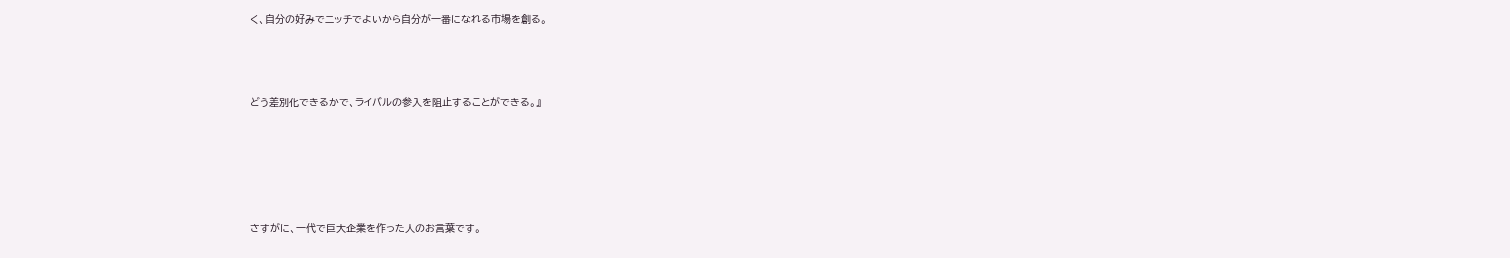く、自分の好みでニッチでよいから自分が一番になれる市場を創る。



どう差別化できるかで、ライバルの参入を阻止することができる。』





さすがに、一代で巨大企業を作った人のお言葉です。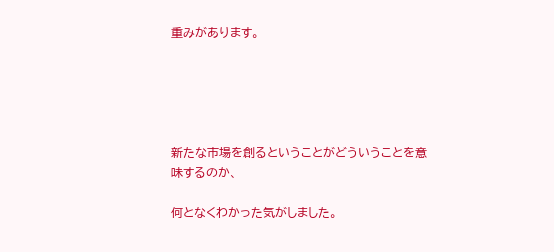重みがあります。





新たな市場を創るということがどういうことを意味するのか、

何となくわかった気がしました。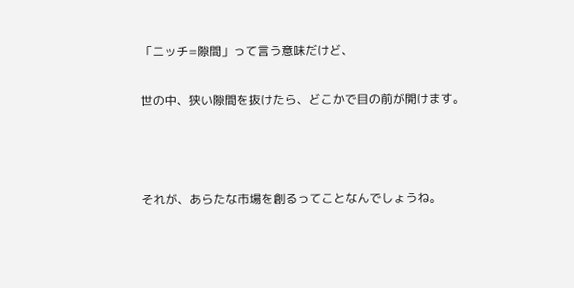「ニッチ=隙間」って言う意味だけど、

世の中、狭い隙間を抜けたら、どこかで目の前が開けます。



それが、あらたな市場を創るってことなんでしょうね。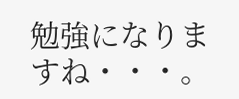勉強になりますね・・・。